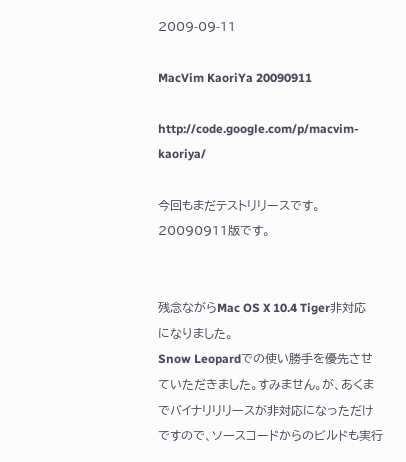2009-09-11

MacVim KaoriYa 20090911

http://code.google.com/p/macvim-kaoriya/

今回もまだテストリリースです。20090911版です。


残念ながらMac OS X 10.4 Tiger非対応になりました。
Snow Leopardでの使い勝手を優先させていただきました。すみません。が、あくまでバイナリリリースが非対応になっただけですので、ソースコードからのビルドも実行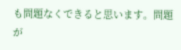も問題なくできると思います。問題が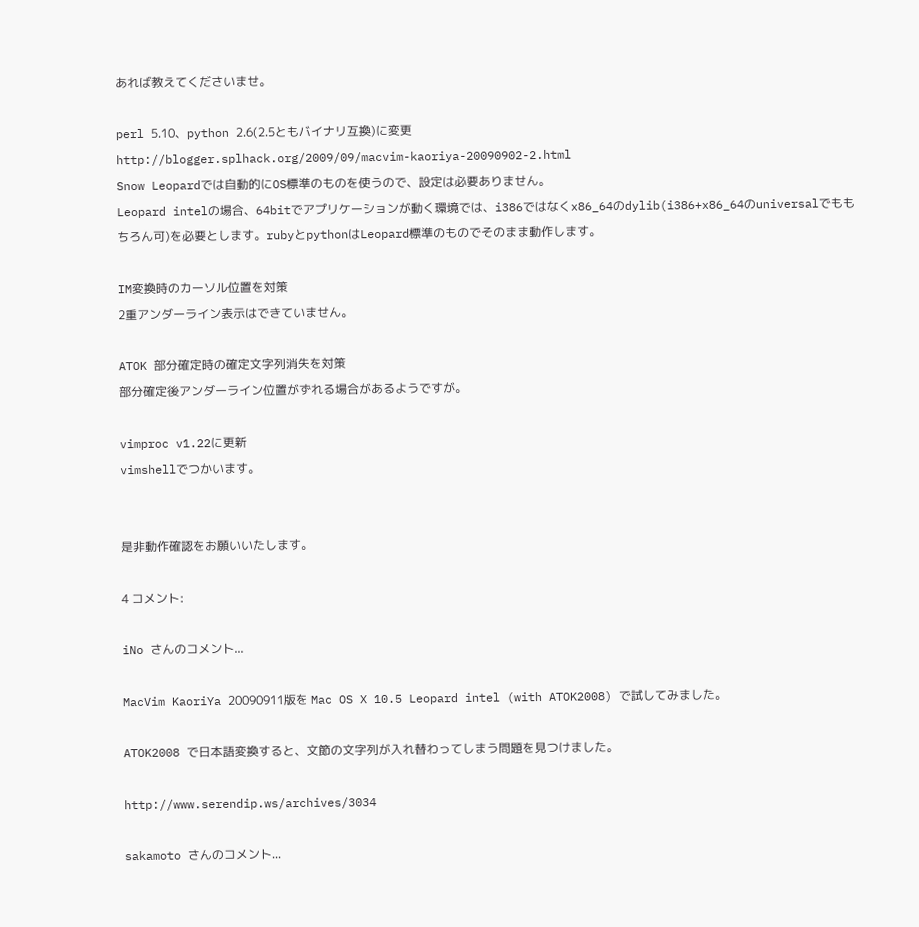あれば教えてくださいませ。

perl 5.10、python 2.6(2.5ともバイナリ互換)に変更
http://blogger.splhack.org/2009/09/macvim-kaoriya-20090902-2.html
Snow Leopardでは自動的にOS標準のものを使うので、設定は必要ありません。
Leopard intelの場合、64bitでアプリケーションが動く環境では、i386ではなくx86_64のdylib(i386+x86_64のuniversalでももちろん可)を必要とします。rubyとpythonはLeopard標準のものでそのまま動作します。

IM変換時のカーソル位置を対策
2重アンダーライン表示はできていません。

ATOK 部分確定時の確定文字列消失を対策
部分確定後アンダーライン位置がずれる場合があるようですが。

vimproc v1.22に更新
vimshellでつかいます。


是非動作確認をお願いいたします。

4 コメント:

iNo さんのコメント...

MacVim KaoriYa 20090911版を Mac OS X 10.5 Leopard intel (with ATOK2008) で試してみました。

ATOK2008 で日本語変換すると、文節の文字列が入れ替わってしまう問題を見つけました。

http://www.serendip.ws/archives/3034

sakamoto さんのコメント...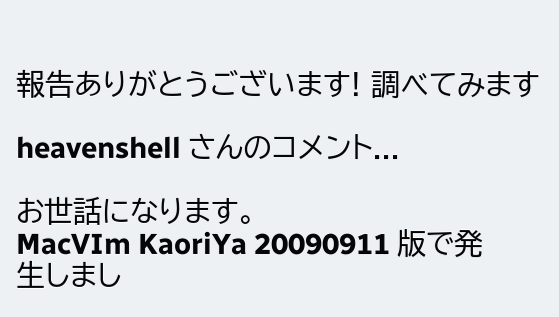報告ありがとうございます! 調べてみます

heavenshell さんのコメント...

お世話になります。
MacVIm KaoriYa 20090911 版で発生しまし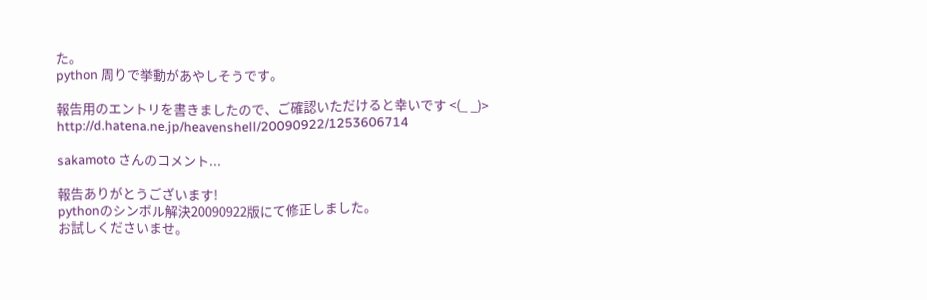た。
python 周りで挙動があやしそうです。

報告用のエントリを書きましたので、ご確認いただけると幸いです <(_ _)>
http://d.hatena.ne.jp/heavenshell/20090922/1253606714

sakamoto さんのコメント...

報告ありがとうございます!
pythonのシンボル解決20090922版にて修正しました。
お試しくださいませ。